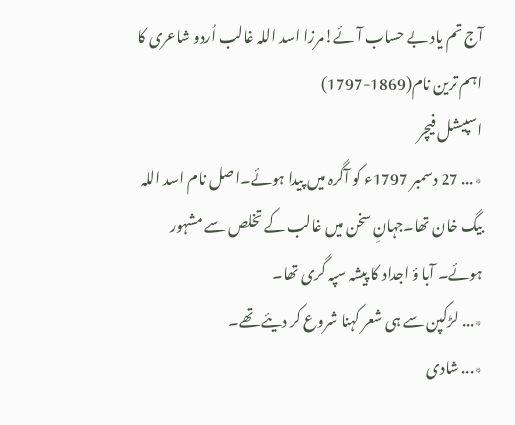آج تم یاد بے حساب آئے!مرزا اسد اللہ غالب اُردو شاعری کا اہم ترین نام(1869-1797)
اسپیشل فیچر
٭... 27 دسمبر 1797ء کو آگرہ میں پیدا ہوئے۔اصل نام اسد اللہ بیگ خان تھا۔جہانِ سخن میں غالب کے تخلص سے مشہور ہوئے۔ آبا ؤ اجداد کا پیشہ سپہ گری تھا۔
٭... لڑکپن سے ہی شعر کہنا شروع کر دیئے تھے۔
٭... شادی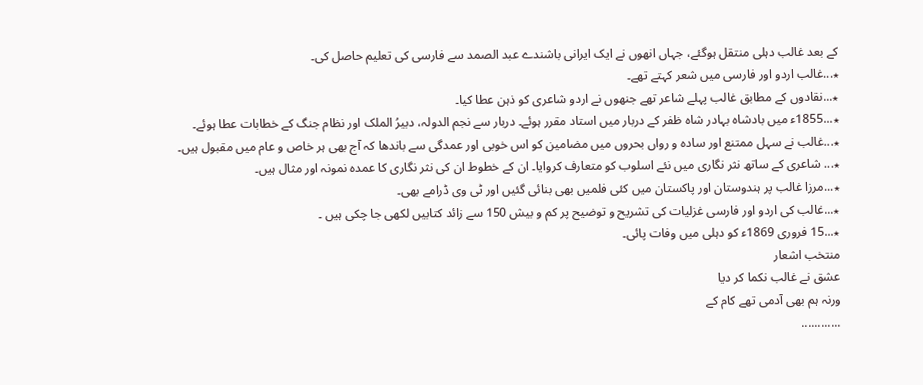کے بعد غالب دہلی منتقل ہوگئے، جہاں انھوں نے ایک ایرانی باشندے عبد الصمد سے فارسی کی تعلیم حاصل کی۔
٭...غالب اردو اور فارسی میں شعر کہتے تھے۔
٭...نقادوں کے مطابق غالب پہلے شاعر تھے جنھوں نے اردو شاعری کو ذہن عطا کیا۔
٭...1855ء میں بادشاہ بہادر شاہ ظفر کے دربار میں استاد مقرر ہوئے۔ دربار سے نجم الدولہ، دبیرُ الملک اور نظام جنگ کے خطابات عطا ہوئے۔
٭...غالب نے سہل ممتنع اور سادہ و رواں بحروں میں مضامین کو اس خوبی اور عمدگی سے باندھا کہ آج بھی ہر خاص و عام میں مقبول ہیں۔
٭... شاعری کے ساتھ نثر نگاری میں نئے اسلوب کو متعارف کروایا۔ ان کے خطوط ان کی نثر نگاری کا عمدہ نمونہ اور مثال ہیں۔
٭...مرزا غالب پر ہندوستان اور پاکستان میں کئی فلمیں بھی بنائی گئیں اور ٹی وی ڈرامے بھی۔
٭...غالب کی اردو اور فارسی غزلیات کی تشریح و توضیح پر کم و بیش 150 سے زائد کتابیں لکھی جا چکی ہیں ۔
٭...15 فروری 1869ء کو دہلی میں وفات پائی۔
منتخب اشعار
عشق نے غالب نکما کر دیا
ورنہ ہم بھی آدمی تھے کام کے
............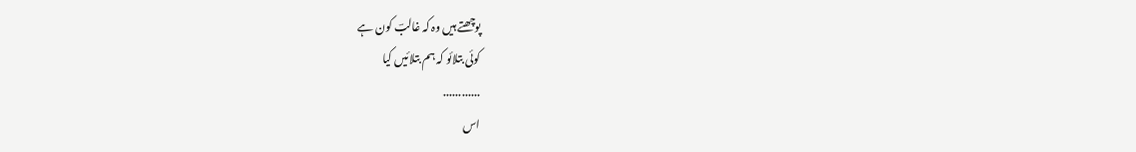پوچھتے ہیں وہ کہ غالبؔ کون ہے
کوئی بتلائو کہ ہم بتلائیں کیا
............
اس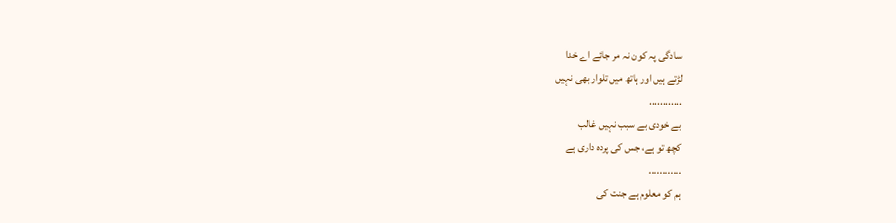سادگی پہ کون نہ مر جائے اے خدا
لڑتے ہیں اور ہاتھ میں تلوار بھی نہیں
............
بے خودی بے سبب نہیں غالب
کچھ تو ہے، جس کی پردہ داری ہے
............
ہم کو معلوم ہے جنت کی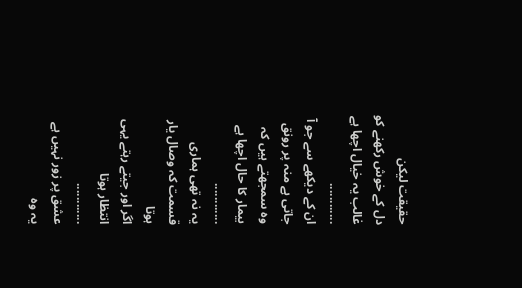حقیقت لیکن
دل کے خوش رکھنے کو غالب یہ خیال اچھا ہے
............
ان کے دیکھے سے جو آ جاتی ہے منہ پر رونق
وہ سمجھتے ہیں کہ بیمار کا حال اچھا ہے
............
یہ نہ تھی ہماری قسمت کہ وصال یار ہوتا
اگر اور جیتے رہتے یہی انتظار ہوتا
............
عشق پر زور نہیں ہے یہ وہ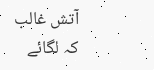آتش غالب
کہ لگائے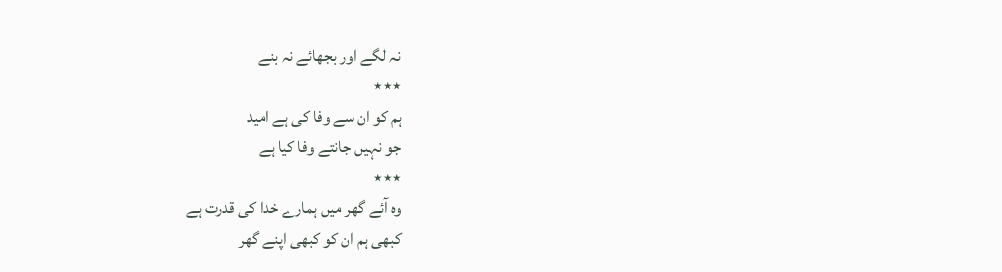نہ لگے اور بجھائے نہ بنے
٭٭٭
ہم کو ان سے وفا کی ہے امید
جو نہیں جانتے وفا کیا ہے
٭٭٭
وہ آئے گھر میں ہمارے خدا کی قدرت ہے
کبھی ہم ان کو کبھی اپنے گھر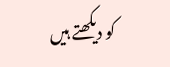کو دیکھتے ہیں